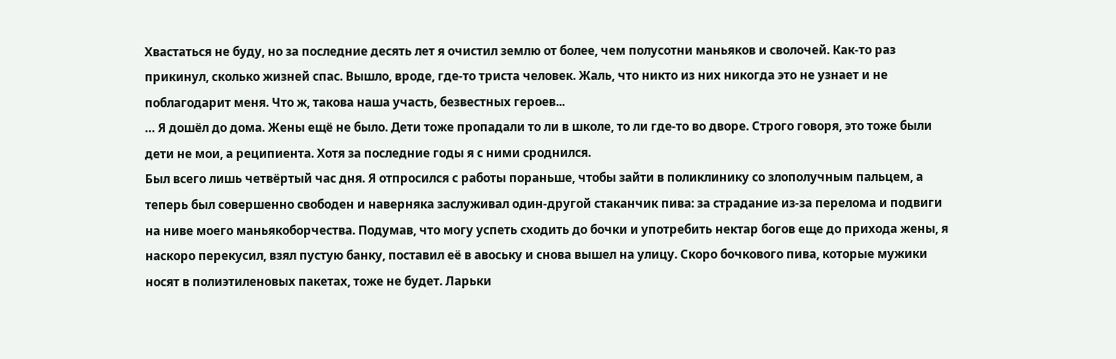Хвастаться не буду, но за последние десять лет я очистил землю от более, чем полусотни маньяков и сволочей. Как-то раз прикинул, сколько жизней спас. Вышло, вроде, где-то триста человек. Жаль, что никто из них никогда это не узнает и не поблагодарит меня. Что ж, такова наша участь, безвестных героев...
… Я дошёл до дома. Жены ещё не было. Дети тоже пропадали то ли в школе, то ли где-то во дворе. Строго говоря, это тоже были дети не мои, а реципиента. Хотя за последние годы я с ними сроднился.
Был всего лишь четвёртый час дня. Я отпросился с работы пораньше, чтобы зайти в поликлинику со злополучным пальцем, а теперь был совершенно свободен и наверняка заслуживал один-другой стаканчик пива: за страдание из-за перелома и подвиги на ниве моего маньякоборчества. Подумав, что могу успеть сходить до бочки и употребить нектар богов еще до прихода жены, я наскоро перекусил, взял пустую банку, поставил её в авоську и снова вышел на улицу. Скоро бочкового пива, которые мужики носят в полиэтиленовых пакетах, тоже не будет. Ларьки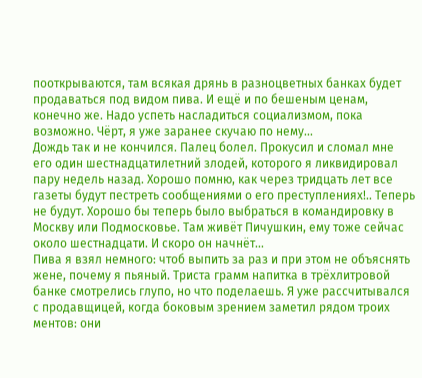пооткрываются, там всякая дрянь в разноцветных банках будет продаваться под видом пива. И ещё и по бешеным ценам, конечно же. Надо успеть насладиться социализмом, пока возможно. Чёрт, я уже заранее скучаю по нему...
Дождь так и не кончился. Палец болел. Прокусил и сломал мне его один шестнадцатилетний злодей, которого я ликвидировал пару недель назад. Хорошо помню, как через тридцать лет все газеты будут пестреть сообщениями о его преступлениях!.. Теперь не будут. Хорошо бы теперь было выбраться в командировку в Москву или Подмосковье. Там живёт Пичушкин, ему тоже сейчас около шестнадцати. И скоро он начнёт...
Пива я взял немного: чтоб выпить за раз и при этом не объяснять жене, почему я пьяный. Триста грамм напитка в трёхлитровой банке смотрелись глупо, но что поделаешь. Я уже рассчитывался с продавщицей, когда боковым зрением заметил рядом троих ментов: они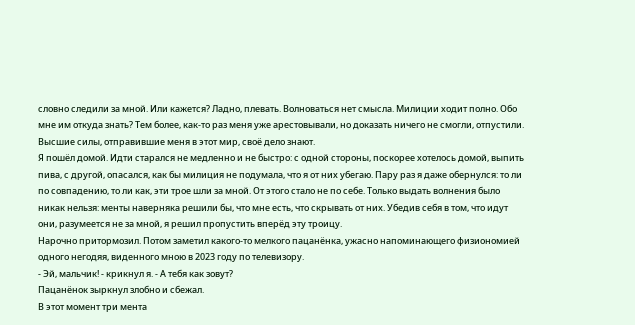словно следили за мной. Или кажется? Ладно, плевать. Волноваться нет смысла. Милиции ходит полно. Обо мне им откуда знать? Тем более, как-то раз меня уже арестовывали, но доказать ничего не смогли, отпустили. Высшие силы, отправившие меня в этот мир, своё дело знают.
Я пошёл домой. Идти старался не медленно и не быстро: с одной стороны, поскорее хотелось домой, выпить пива, с другой, опасался, как бы милиция не подумала, что я от них убегаю. Пару раз я даже обернулся: то ли по совпадению, то ли как, эти трое шли за мной. От этого стало не по себе. Только выдать волнения было никак нельзя: менты наверняка решили бы, что мне есть, что скрывать от них. Убедив себя в том, что идут они, разумеется не за мной, я решил пропустить вперёд эту троицу.
Нарочно притормозил. Потом заметил какого-то мелкого пацанёнка, ужасно напоминающего физиономией одного негодяя, виденного мною в 2023 году по телевизору.
- Эй, мальчик! - крикнул я. - А тебя как зовут?
Пацанёнок зыркнул злобно и сбежал.
В этот момент три мента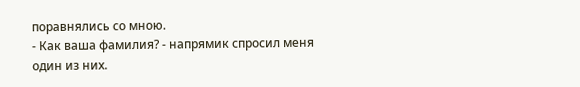поравнялись со мною.
- Как ваша фамилия? - напрямик спросил меня один из них.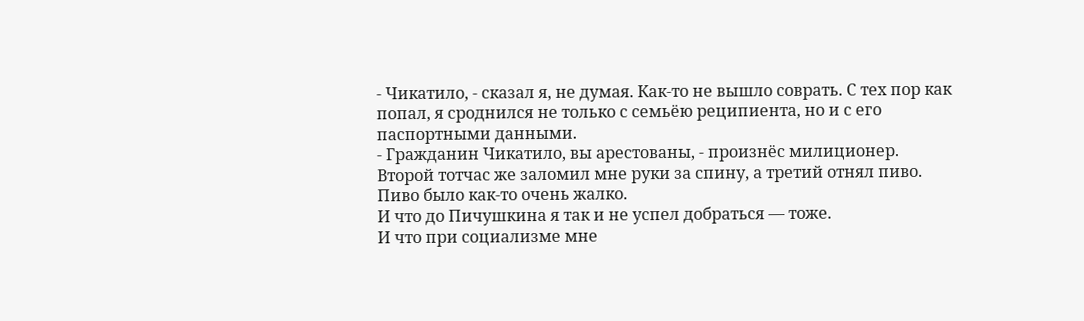- Чикатило, - сказал я, не думая. Как-то не вышло соврать. С тех пор как попал, я сроднился не только с семьёю реципиента, но и с его паспортными данными.
- Гражданин Чикатило, вы арестованы, - произнёс милиционер.
Второй тотчас же заломил мне руки за спину, а третий отнял пиво.
Пиво было как-то очень жалко.
И что до Пичушкина я так и не успел добраться — тоже.
И что при социализме мне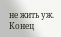не жить уж.
Конец